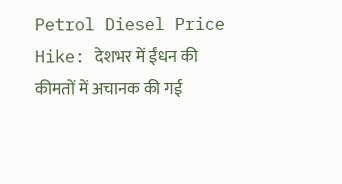Petrol Diesel Price Hike: देशभर में ईंधन की कीमतों में अचानक की गई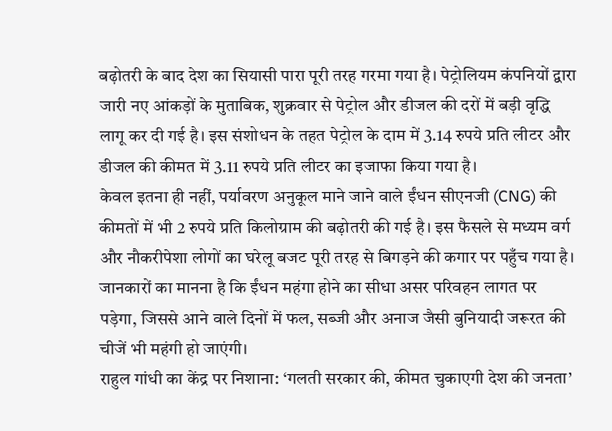बढ़ोतरी के बाद देश का सियासी पारा पूरी तरह गरमा गया है। पेट्रोलियम कंपनियों द्वारा जारी नए आंकड़ों के मुताबिक, शुक्रवार से पेट्रोल और डीजल की दरों में बड़ी वृद्धि लागू कर दी गई है। इस संशोधन के तहत पेट्रोल के दाम में 3.14 रुपये प्रति लीटर और डीजल की कीमत में 3.11 रुपये प्रति लीटर का इजाफा किया गया है।
केवल इतना ही नहीं, पर्यावरण अनुकूल माने जाने वाले ईंधन सीएनजी (CNG) की कीमतों में भी 2 रुपये प्रति किलोग्राम की बढ़ोतरी की गई है। इस फैसले से मध्यम वर्ग और नौकरीपेशा लोगों का घरेलू बजट पूरी तरह से बिगड़ने की कगार पर पहुँच गया है। जानकारों का मानना है कि ईंधन महंगा होने का सीधा असर परिवहन लागत पर पड़ेगा, जिससे आने वाले दिनों में फल, सब्जी और अनाज जैसी बुनियादी जरूरत की चीजें भी महंगी हो जाएंगी।
राहुल गांधी का केंद्र पर निशाना: ‘गलती सरकार की, कीमत चुकाएगी देश की जनता’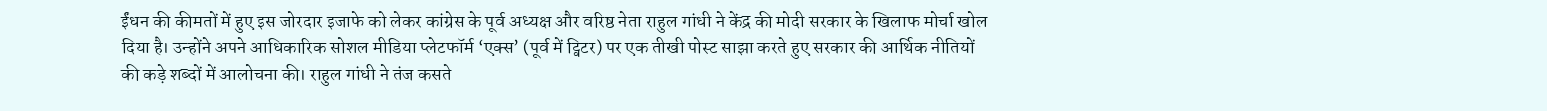ईंधन की कीमतों में हुए इस जोरदार इजाफे को लेकर कांग्रेस के पूर्व अध्यक्ष और वरिष्ठ नेता राहुल गांधी ने केंद्र की मोदी सरकार के खिलाफ मोर्चा खोल दिया है। उन्होंने अपने आधिकारिक सोशल मीडिया प्लेटफॉर्म ‘एक्स’ (पूर्व में ट्विटर) पर एक तीखी पोस्ट साझा करते हुए सरकार की आर्थिक नीतियों की कड़े शब्दों में आलोचना की। राहुल गांधी ने तंज कसते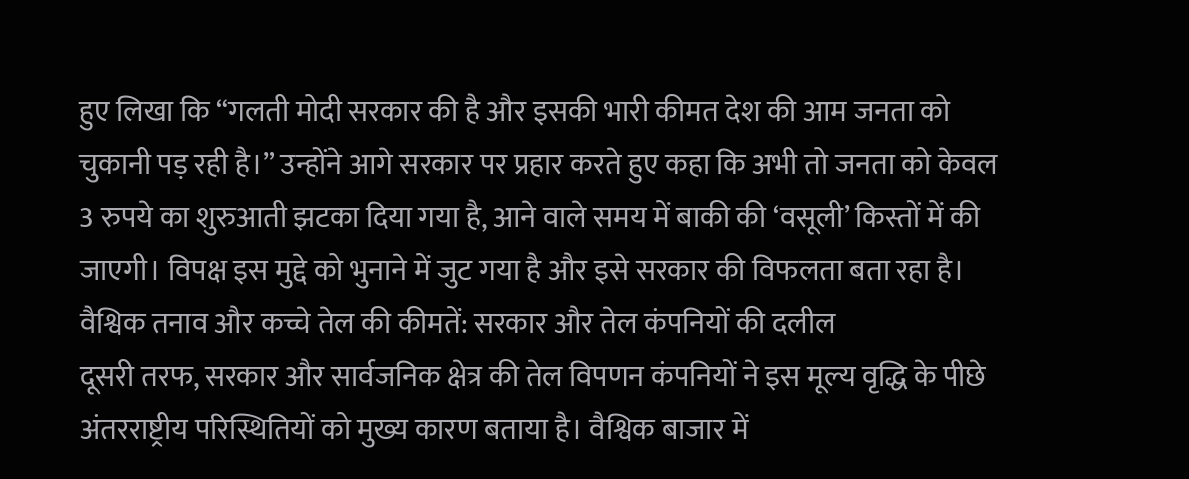हुए लिखा कि “गलती मोदी सरकार की है और इसकी भारी कीमत देश की आम जनता को चुकानी पड़ रही है।” उन्होंने आगे सरकार पर प्रहार करते हुए कहा कि अभी तो जनता को केवल 3 रुपये का शुरुआती झटका दिया गया है, आने वाले समय में बाकी की ‘वसूली’ किस्तों में की जाएगी। विपक्ष इस मुद्दे को भुनाने में जुट गया है और इसे सरकार की विफलता बता रहा है।
वैश्विक तनाव और कच्चे तेल की कीमतें: सरकार और तेल कंपनियों की दलील
दूसरी तरफ, सरकार और सार्वजनिक क्षेत्र की तेल विपणन कंपनियों ने इस मूल्य वृद्धि के पीछे अंतरराष्ट्रीय परिस्थितियों को मुख्य कारण बताया है। वैश्विक बाजार में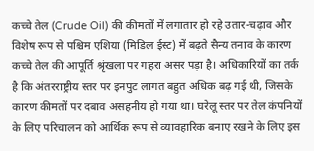कच्चे तेल (Crude Oil) की कीमतों में लगातार हो रहे उतार-चढ़ाव और विशेष रूप से पश्चिम एशिया (मिडिल ईस्ट) में बढ़ते सैन्य तनाव के कारण कच्चे तेल की आपूर्ति श्रृंखला पर गहरा असर पड़ा है। अधिकारियों का तर्क है कि अंतरराष्ट्रीय स्तर पर इनपुट लागत बहुत अधिक बढ़ गई थी, जिसके कारण कीमतों पर दबाव असहनीय हो गया था। घरेलू स्तर पर तेल कंपनियों के लिए परिचालन को आर्थिक रूप से व्यावहारिक बनाए रखने के लिए इस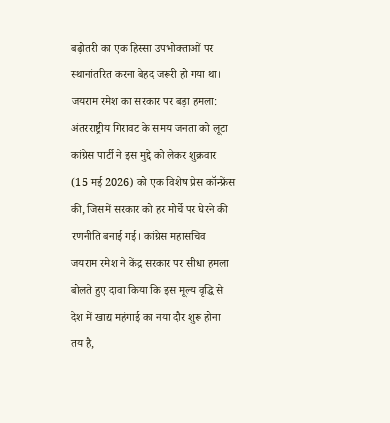बढ़ोतरी का एक हिस्सा उपभोक्ताओं पर स्थानांतरित करना बेहद जरूरी हो गया था।
जयराम रमेश का सरकार पर बड़ा हमला: अंतरराष्ट्रीय गिरावट के समय जनता को लूटा
कांग्रेस पार्टी ने इस मुद्दे को लेकर शुक्रवार (15 मई 2026) को एक विशेष प्रेस कॉन्फ्रेंस की, जिसमें सरकार को हर मोर्चे पर घेरने की रणनीति बनाई गई। कांग्रेस महासचिव जयराम रमेश ने केंद्र सरकार पर सीधा हमला बोलते हुए दावा किया कि इस मूल्य वृद्धि से देश में खाद्य महंगाई का नया दौर शुरू होना तय है,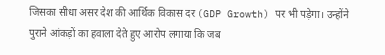जिसका सीधा असर देश की आर्थिक विकास दर (GDP Growth) पर भी पड़ेगा। उन्होंने पुराने आंकड़ों का हवाला देते हुए आरोप लगाया कि जब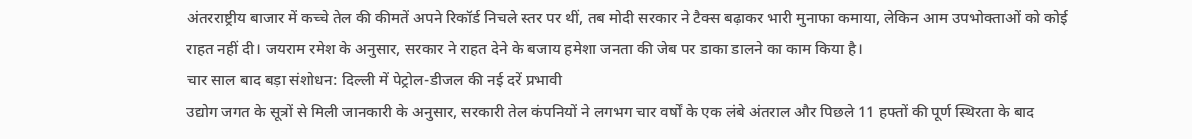अंतरराष्ट्रीय बाजार में कच्चे तेल की कीमतें अपने रिकॉर्ड निचले स्तर पर थीं, तब मोदी सरकार ने टैक्स बढ़ाकर भारी मुनाफा कमाया, लेकिन आम उपभोक्ताओं को कोई राहत नहीं दी। जयराम रमेश के अनुसार, सरकार ने राहत देने के बजाय हमेशा जनता की जेब पर डाका डालने का काम किया है।
चार साल बाद बड़ा संशोधन: दिल्ली में पेट्रोल-डीजल की नई दरें प्रभावी
उद्योग जगत के सूत्रों से मिली जानकारी के अनुसार, सरकारी तेल कंपनियों ने लगभग चार वर्षों के एक लंबे अंतराल और पिछले 11 हफ्तों की पूर्ण स्थिरता के बाद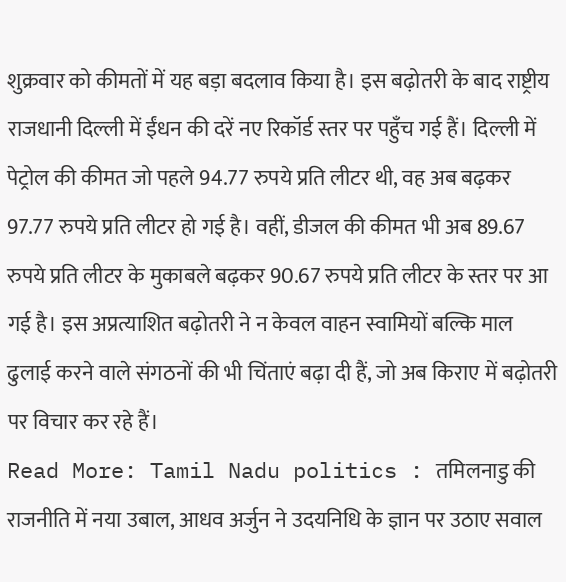शुक्रवार को कीमतों में यह बड़ा बदलाव किया है। इस बढ़ोतरी के बाद राष्ट्रीय राजधानी दिल्ली में ईंधन की दरें नए रिकॉर्ड स्तर पर पहुँच गई हैं। दिल्ली में पेट्रोल की कीमत जो पहले 94.77 रुपये प्रति लीटर थी, वह अब बढ़कर 97.77 रुपये प्रति लीटर हो गई है। वहीं, डीजल की कीमत भी अब 89.67 रुपये प्रति लीटर के मुकाबले बढ़कर 90.67 रुपये प्रति लीटर के स्तर पर आ गई है। इस अप्रत्याशित बढ़ोतरी ने न केवल वाहन स्वामियों बल्कि माल ढुलाई करने वाले संगठनों की भी चिंताएं बढ़ा दी हैं, जो अब किराए में बढ़ोतरी पर विचार कर रहे हैं।
Read More: Tamil Nadu politics : तमिलनाडु की राजनीति में नया उबाल, आधव अर्जुन ने उदयनिधि के ज्ञान पर उठाए सवाल